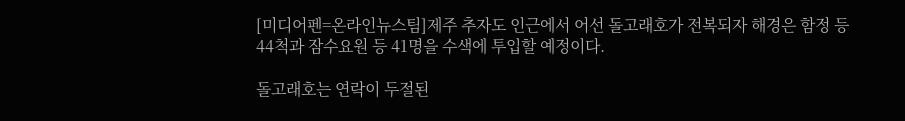[미디어펜=온라인뉴스팀]제주 추자도 인근에서 어선 돌고래호가 전복되자 해경은 함정 등 44척과 잠수요원 등 41명을 수색에 투입할 예정이다.

돌고래호는 연락이 두절된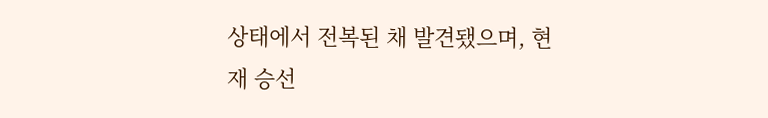상태에서 전복된 채 발견됐으며, 현재 승선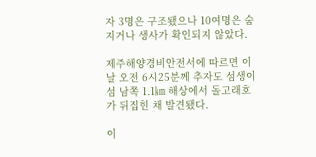자 3명은 구조됐으나 10여명은 숨지거나 생사가 확인되지 않았다.

제주해양경비안전서에 따르면 이날 오전 6시25분께 추자도 섬생이섬 남쪽 1.1㎞ 해상에서 돌고래호가 뒤집힌 채 발견됐다.

이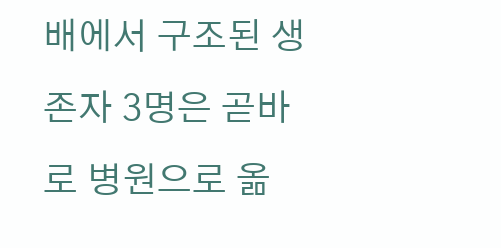배에서 구조된 생존자 3명은 곧바로 병원으로 옮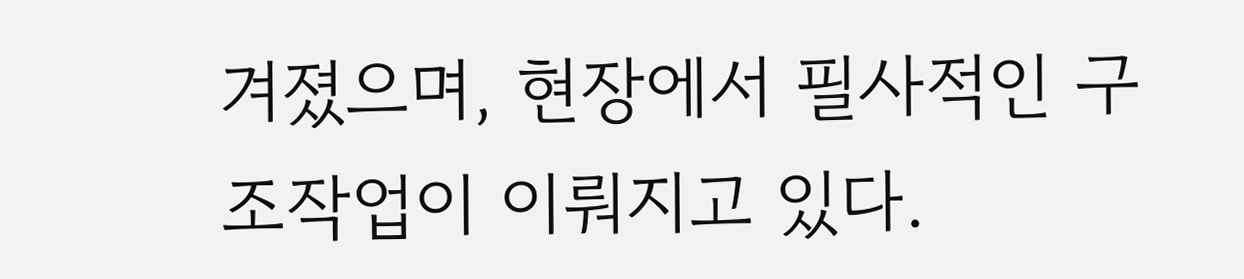겨졌으며, 현장에서 필사적인 구조작업이 이뤄지고 있다.